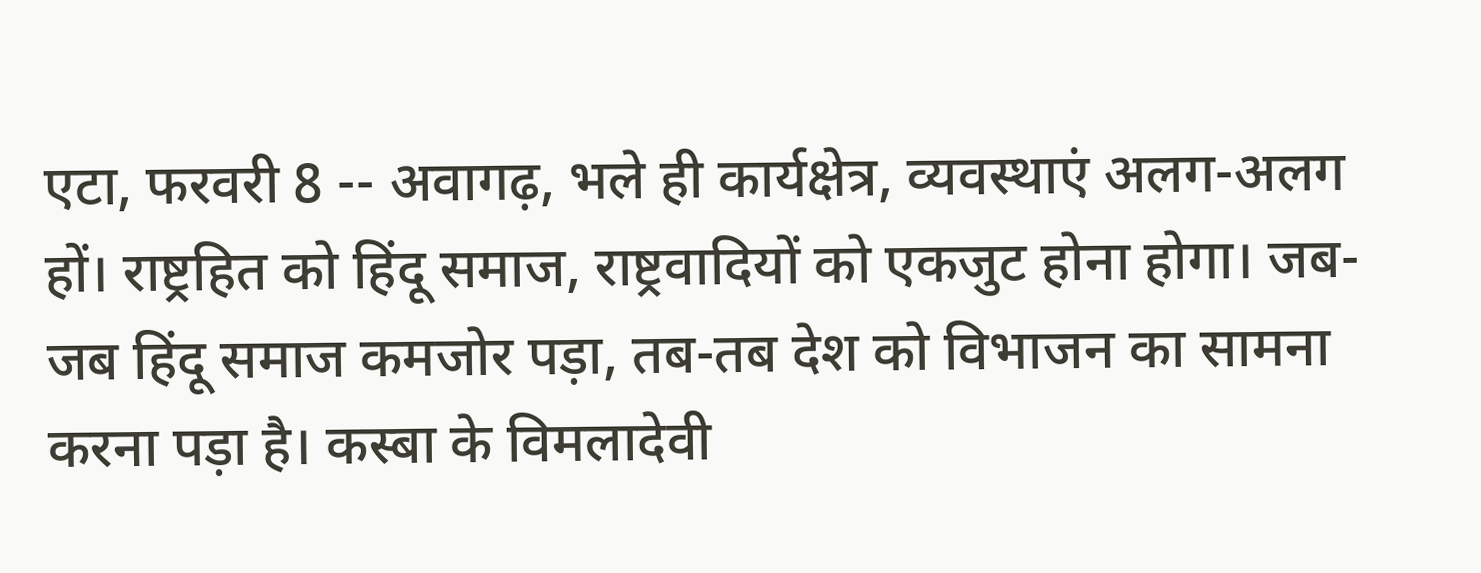एटा, फरवरी 8 -- अवागढ़, भले ही कार्यक्षेत्र, व्यवस्थाएं अलग-अलग हों। राष्ट्रहित को हिंदू समाज, राष्ट्रवादियों को एकजुट होना होगा। जब-जब हिंदू समाज कमजोर पड़ा, तब-तब देश को विभाजन का सामना करना पड़ा है। कस्बा के विमलादेवी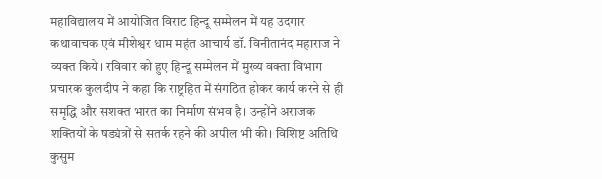महाविद्यालय में आयोजित विराट हिन्दू सम्मेलन में यह उदगार कथावाचक एवं मीशेश्वर धाम महंत आचार्य डॉ. विनीतानंद महाराज ने व्यक्त किये। रविवार को हुए हिन्दू सम्मेलन में मुख्य वक्ता विभाग प्रचारक कुलदीप ने कहा कि राष्ट्रहित में संगठित होकर कार्य करने से ही समृद्धि और सशक्त भारत का निर्माण संभव है। उन्होंने अराजक शक्तियों के षड्यंत्रों से सतर्क रहने की अपील भी की। विशिष्ट अतिथि कुसुम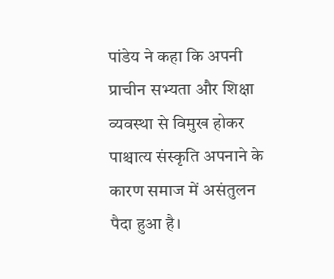पांडेय ने कहा कि अपनी प्राचीन सभ्यता और शिक्षा व्यवस्था से विमुख होकर पाश्चात्य संस्कृति अपनाने के कारण समाज में असंतुलन पैदा हुआ है।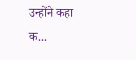उन्होंने कहा क...